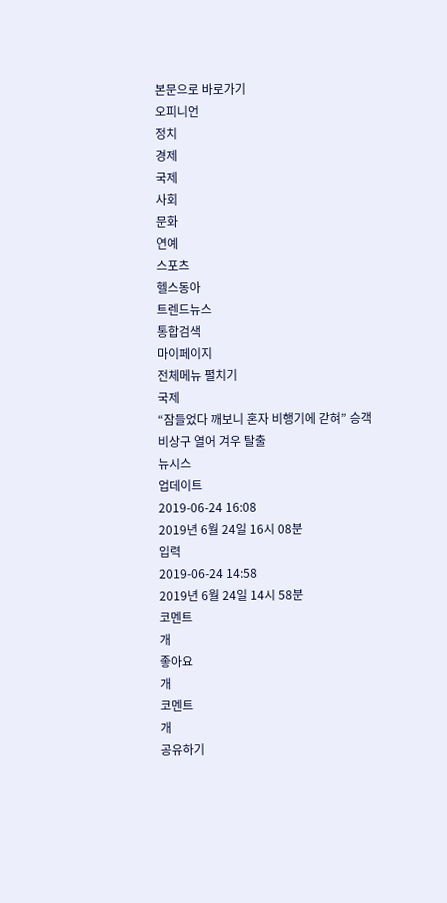본문으로 바로가기
오피니언
정치
경제
국제
사회
문화
연예
스포츠
헬스동아
트렌드뉴스
통합검색
마이페이지
전체메뉴 펼치기
국제
“잠들었다 깨보니 혼자 비행기에 갇혀” 승객 비상구 열어 겨우 탈출
뉴시스
업데이트
2019-06-24 16:08
2019년 6월 24일 16시 08분
입력
2019-06-24 14:58
2019년 6월 24일 14시 58분
코멘트
개
좋아요
개
코멘트
개
공유하기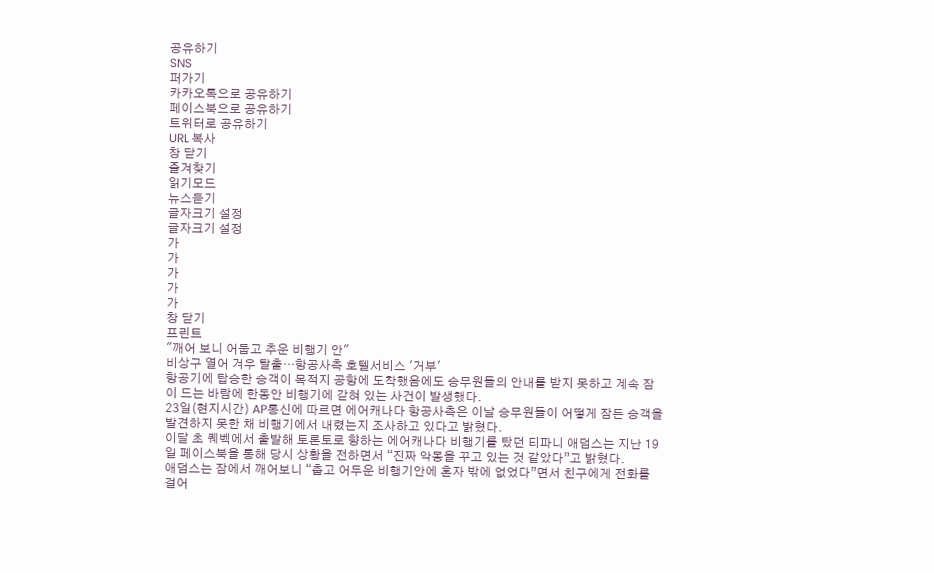공유하기
SNS
퍼가기
카카오톡으로 공유하기
페이스북으로 공유하기
트위터로 공유하기
URL 복사
창 닫기
즐겨찾기
읽기모드
뉴스듣기
글자크기 설정
글자크기 설정
가
가
가
가
가
창 닫기
프린트
"깨어 보니 어둡고 추운 비행기 안"
비상구 열어 겨우 탈출…항공사측 호텔서비스 '거부'
항공기에 탑승한 승객이 목적지 공항에 도착했음에도 승무원들의 안내를 받지 못하고 계속 잠이 드는 바람에 한동안 비행기에 갇혀 있는 사건이 발생했다.
23일(현지시간) AP통신에 따르면 에어캐나다 항공사측은 이날 승무원들이 어떻게 잠든 승객을 발견하지 못한 채 비행기에서 내렸는지 조사하고 있다고 밝혔다.
이달 초 퀘벡에서 출발해 토론토로 향하는 에어캐나다 비행기를 탔던 티파니 애덤스는 지난 19일 페이스북을 통해 당시 상황을 전하면서 “진짜 악몽을 꾸고 있는 것 같았다”고 밝혔다.
애덤스는 잠에서 깨어보니 “춥고 어두운 비행기안에 혼자 밖에 없었다”면서 친구에게 전화를 걸어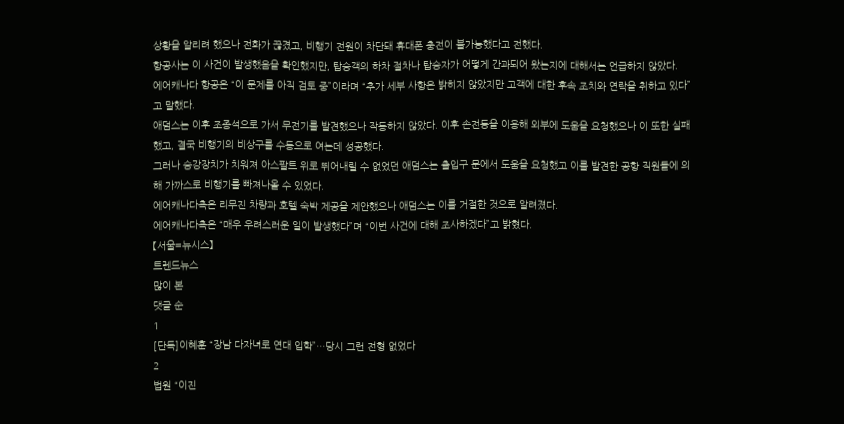상황을 알리려 했으나 전화가 끊겼고, 비행기 전원이 차단돼 휴대폰 충전이 불가능했다고 전했다.
항공사는 이 사건이 발생했음을 확인했지만, 탑승객의 하차 절차나 탑승자가 어떻게 간과되어 왔는지에 대해서는 언급하지 않았다.
에어캐나다 항공은 “이 문제를 아직 검토 중”이라며 “추가 세부 사항은 밝히지 않았지만 고객에 대한 후속 조치와 연락을 취하고 있다”고 말했다.
애덤스는 이후 조종석으로 가서 무전기를 발견했으나 작동하지 않았다. 이후 손전등을 이용해 외부에 도움을 요청했으나 이 또한 실패했고, 결국 비행기의 비상구를 수동으로 여는데 성공했다.
그러나 승강장치가 치워져 아스팔트 위로 뛰어내릴 수 없었던 애덤스는 출입구 문에서 도움을 요청했고 이를 발견한 공항 직원들에 의해 가까스로 비행기를 빠져나올 수 있었다.
에어캐나다측은 리무진 차량과 호텔 숙박 제공을 제안했으나 애덤스는 이를 거절한 것으로 알려졌다.
에어캐나다측은 “매우 우려스러운 일이 발생했다”며 “이번 사건에 대해 조사하겠다”고 밝혔다.
【서울=뉴시스】
트렌드뉴스
많이 본
댓글 순
1
[단독]이혜훈 “장남 다자녀로 연대 입학”…당시 그런 전형 없었다
2
법원 “이진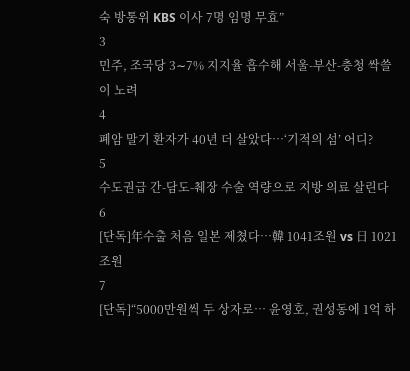숙 방통위 KBS 이사 7명 임명 무효”
3
민주, 조국당 3∼7% 지지율 흡수해 서울-부산-충청 싹쓸이 노려
4
폐암 말기 환자가 40년 더 살았다…‘기적의 섬’ 어디?
5
수도권급 간-담도-췌장 수술 역량으로 지방 의료 살린다
6
[단독]年수출 처음 일본 제쳤다…韓 1041조원 vs 日 1021조원
7
[단독]“5000만원씩 두 상자로… 윤영호, 권성동에 1억 하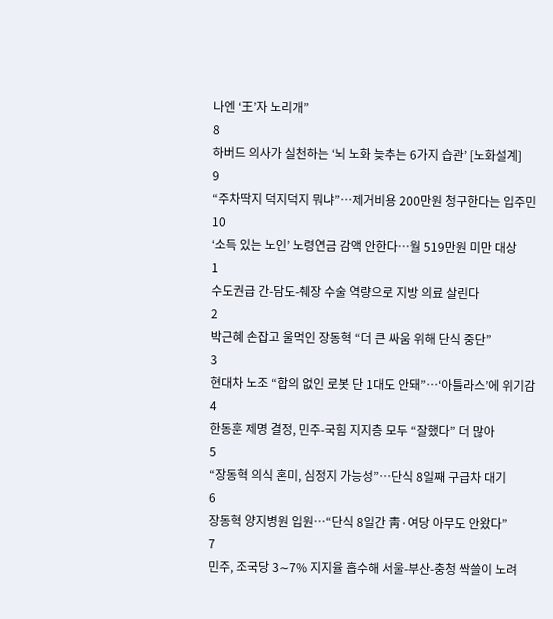나엔 ‘王’자 노리개”
8
하버드 의사가 실천하는 ‘뇌 노화 늦추는 6가지 습관’ [노화설계]
9
“주차딱지 덕지덕지 뭐냐”…제거비용 200만원 청구한다는 입주민
10
‘소득 있는 노인’ 노령연금 감액 안한다…월 519만원 미만 대상
1
수도권급 간-담도-췌장 수술 역량으로 지방 의료 살린다
2
박근혜 손잡고 울먹인 장동혁 “더 큰 싸움 위해 단식 중단”
3
현대차 노조 “합의 없인 로봇 단 1대도 안돼”…‘아틀라스’에 위기감
4
한동훈 제명 결정, 민주-국힘 지지층 모두 “잘했다” 더 많아
5
“장동혁 의식 혼미, 심정지 가능성”…단식 8일째 구급차 대기
6
장동혁 양지병원 입원…“단식 8일간 靑·여당 아무도 안왔다”
7
민주, 조국당 3∼7% 지지율 흡수해 서울-부산-충청 싹쓸이 노려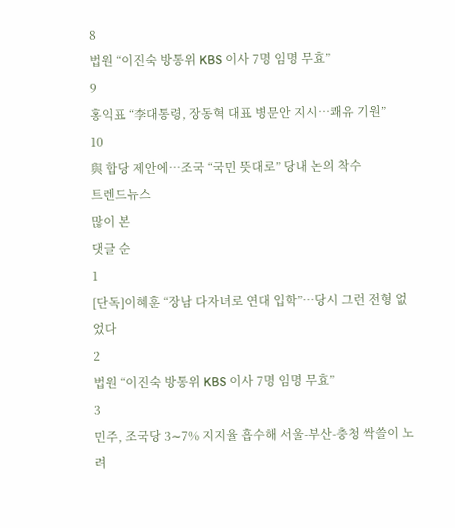8
법원 “이진숙 방통위 KBS 이사 7명 임명 무효”
9
홍익표 “李대통령, 장동혁 대표 병문안 지시…쾌유 기원”
10
與 합당 제안에…조국 “국민 뜻대로” 당내 논의 착수
트렌드뉴스
많이 본
댓글 순
1
[단독]이혜훈 “장남 다자녀로 연대 입학”…당시 그런 전형 없었다
2
법원 “이진숙 방통위 KBS 이사 7명 임명 무효”
3
민주, 조국당 3∼7% 지지율 흡수해 서울-부산-충청 싹쓸이 노려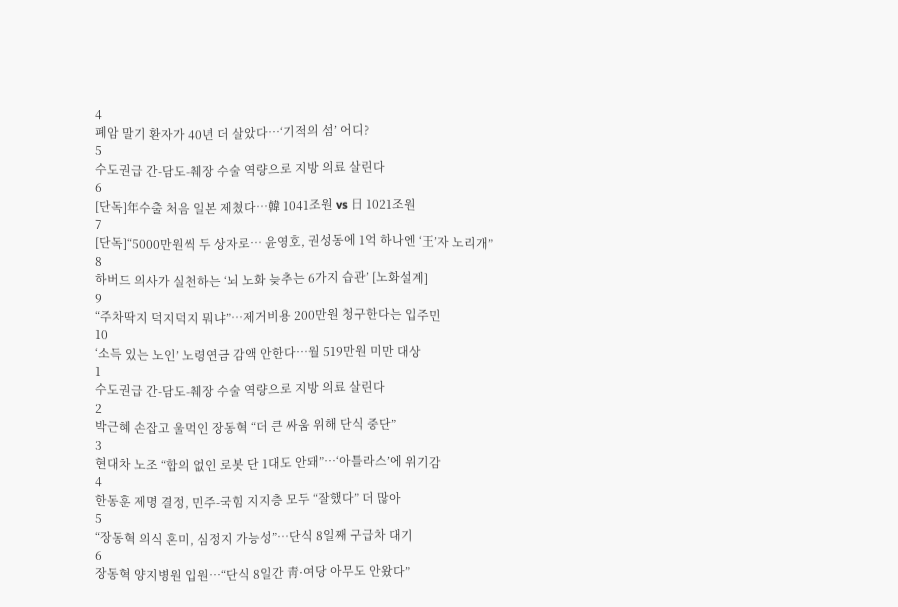4
폐암 말기 환자가 40년 더 살았다…‘기적의 섬’ 어디?
5
수도권급 간-담도-췌장 수술 역량으로 지방 의료 살린다
6
[단독]年수출 처음 일본 제쳤다…韓 1041조원 vs 日 1021조원
7
[단독]“5000만원씩 두 상자로… 윤영호, 권성동에 1억 하나엔 ‘王’자 노리개”
8
하버드 의사가 실천하는 ‘뇌 노화 늦추는 6가지 습관’ [노화설계]
9
“주차딱지 덕지덕지 뭐냐”…제거비용 200만원 청구한다는 입주민
10
‘소득 있는 노인’ 노령연금 감액 안한다…월 519만원 미만 대상
1
수도권급 간-담도-췌장 수술 역량으로 지방 의료 살린다
2
박근혜 손잡고 울먹인 장동혁 “더 큰 싸움 위해 단식 중단”
3
현대차 노조 “합의 없인 로봇 단 1대도 안돼”…‘아틀라스’에 위기감
4
한동훈 제명 결정, 민주-국힘 지지층 모두 “잘했다” 더 많아
5
“장동혁 의식 혼미, 심정지 가능성”…단식 8일째 구급차 대기
6
장동혁 양지병원 입원…“단식 8일간 靑·여당 아무도 안왔다”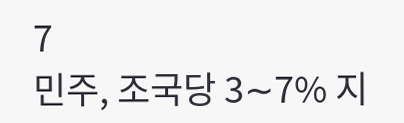7
민주, 조국당 3∼7% 지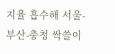지율 흡수해 서울-부산-충청 싹쓸이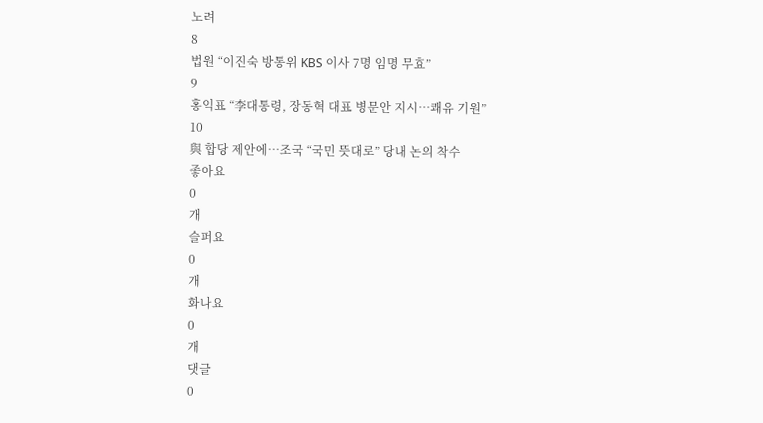노려
8
법원 “이진숙 방통위 KBS 이사 7명 임명 무효”
9
홍익표 “李대통령, 장동혁 대표 병문안 지시…쾌유 기원”
10
與 합당 제안에…조국 “국민 뜻대로” 당내 논의 착수
좋아요
0
개
슬퍼요
0
개
화나요
0
개
댓글
0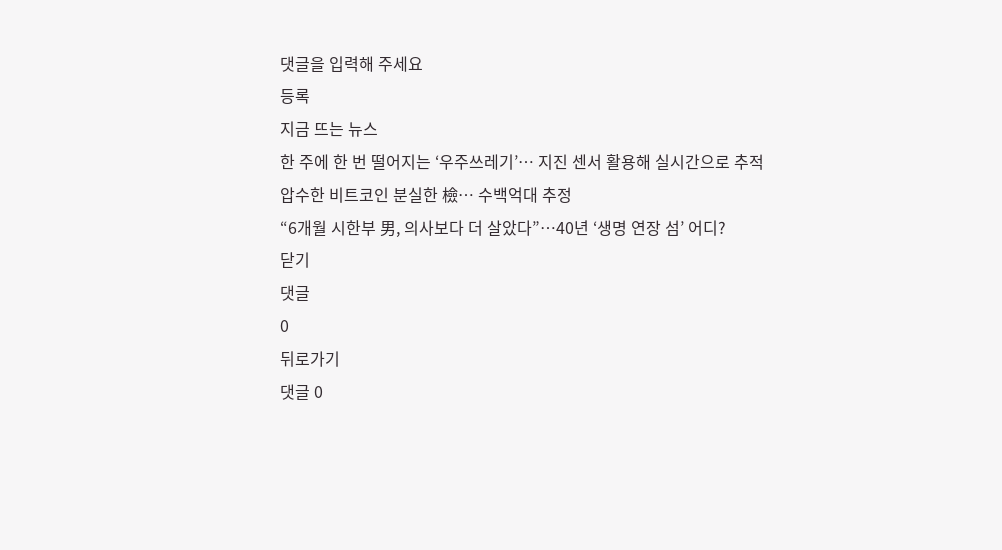댓글을 입력해 주세요
등록
지금 뜨는 뉴스
한 주에 한 번 떨어지는 ‘우주쓰레기’… 지진 센서 활용해 실시간으로 추적
압수한 비트코인 분실한 檢… 수백억대 추정
“6개월 시한부 男, 의사보다 더 살았다”…40년 ‘생명 연장 섬’ 어디?
닫기
댓글
0
뒤로가기
댓글 0